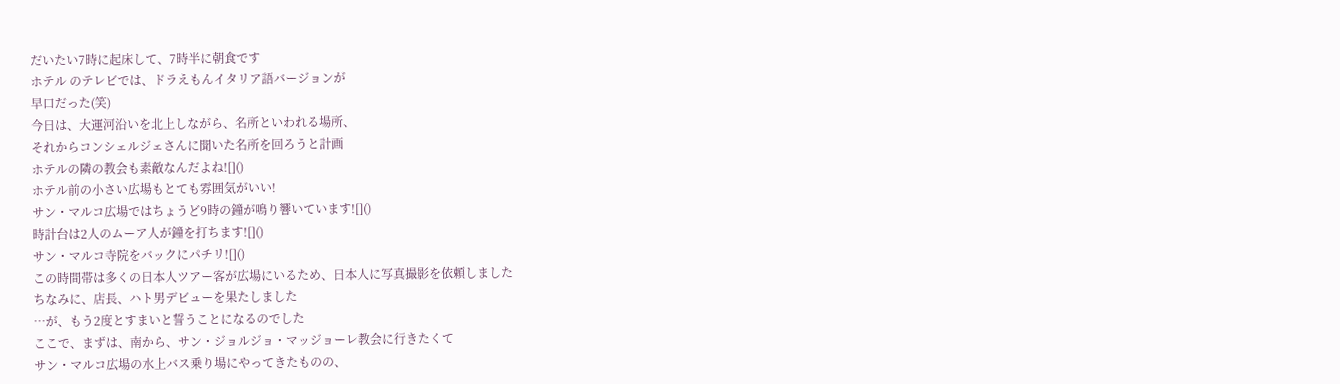だいたい7時に起床して、7時半に朝食です
ホテル のテレビでは、ドラえもんイタリア語バージョンが
早口だった(笑)
今日は、大運河沿いを北上しながら、名所といわれる場所、
それからコンシェルジェさんに聞いた名所を回ろうと計画
ホテルの隣の教会も素敵なんだよね![]()
ホテル前の小さい広場もとても雰囲気がいい!
サン・マルコ広場ではちょうど9時の鐘が鳴り響いています![]()
時計台は2人のムーア人が鐘を打ちます![]()
サン・マルコ寺院をバックにパチリ![]()
この時間帯は多くの日本人ツアー客が広場にいるため、日本人に写真撮影を依頼しました
ちなみに、店長、ハト男デビューを果たしました
…が、もう2度とすまいと誓うことになるのでした
ここで、まずは、南から、サン・ジョルジョ・マッジョーレ教会に行きたくて
サン・マルコ広場の水上バス乗り場にやってきたものの、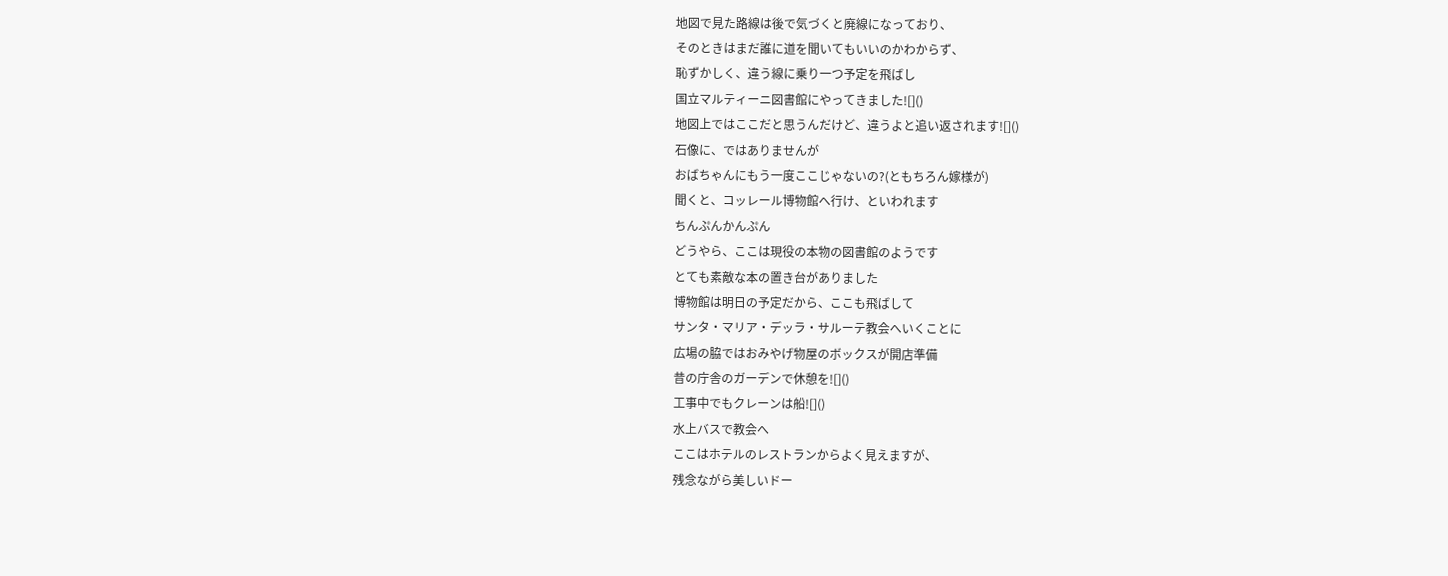地図で見た路線は後で気づくと廃線になっており、
そのときはまだ誰に道を聞いてもいいのかわからず、
恥ずかしく、違う線に乗り一つ予定を飛ばし
国立マルティーニ図書館にやってきました![]()
地図上ではここだと思うんだけど、違うよと追い返されます![]()
石像に、ではありませんが
おばちゃんにもう一度ここじゃないの?(ともちろん嫁様が)
聞くと、コッレール博物館へ行け、といわれます
ちんぷんかんぷん
どうやら、ここは現役の本物の図書館のようです
とても素敵な本の置き台がありました
博物館は明日の予定だから、ここも飛ばして
サンタ・マリア・デッラ・サルーテ教会へいくことに
広場の脇ではおみやげ物屋のボックスが開店準備
昔の庁舎のガーデンで休憩を![]()
工事中でもクレーンは船![]()
水上バスで教会へ
ここはホテルのレストランからよく見えますが、
残念ながら美しいドー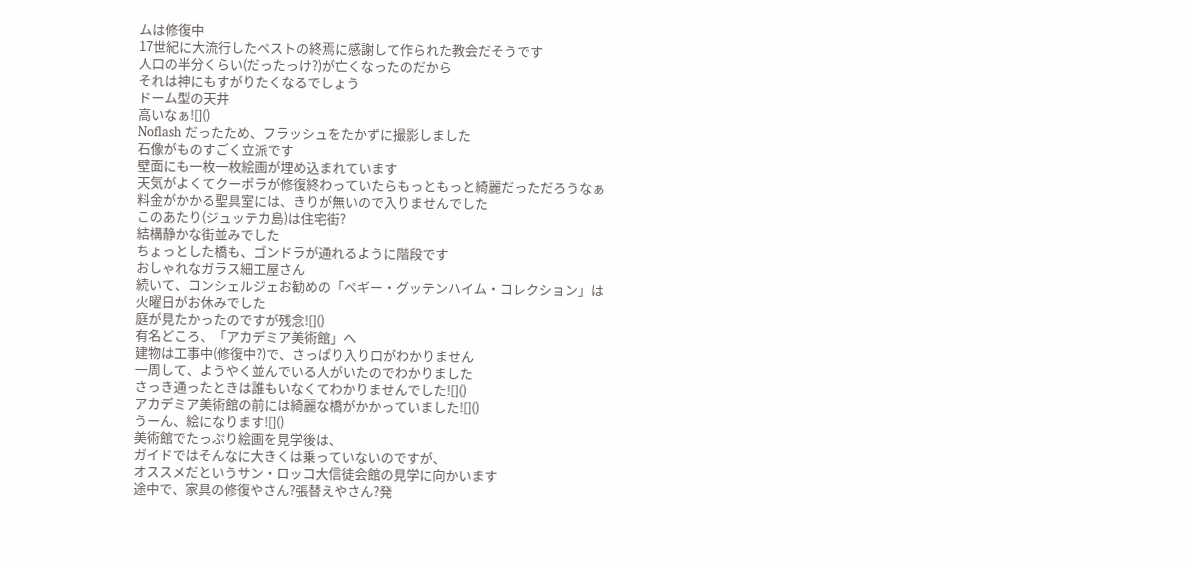ムは修復中
17世紀に大流行したペストの終焉に感謝して作られた教会だそうです
人口の半分くらい(だったっけ?)が亡くなったのだから
それは神にもすがりたくなるでしょう
ドーム型の天井
高いなぁ![]()
Noflash だったため、フラッシュをたかずに撮影しました
石像がものすごく立派です
壁面にも一枚一枚絵画が埋め込まれています
天気がよくてクーポラが修復終わっていたらもっともっと綺麗だっただろうなぁ
料金がかかる聖具室には、きりが無いので入りませんでした
このあたり(ジュッテカ島)は住宅街?
結構静かな街並みでした
ちょっとした橋も、ゴンドラが通れるように階段です
おしゃれなガラス細工屋さん
続いて、コンシェルジェお勧めの「ペギー・グッテンハイム・コレクション」は
火曜日がお休みでした
庭が見たかったのですが残念![]()
有名どころ、「アカデミア美術館」へ
建物は工事中(修復中?)で、さっぱり入り口がわかりません
一周して、ようやく並んでいる人がいたのでわかりました
さっき通ったときは誰もいなくてわかりませんでした![]()
アカデミア美術館の前には綺麗な橋がかかっていました![]()
うーん、絵になります![]()
美術館でたっぷり絵画を見学後は、
ガイドではそんなに大きくは乗っていないのですが、
オススメだというサン・ロッコ大信徒会館の見学に向かいます
途中で、家具の修復やさん?張替えやさん?発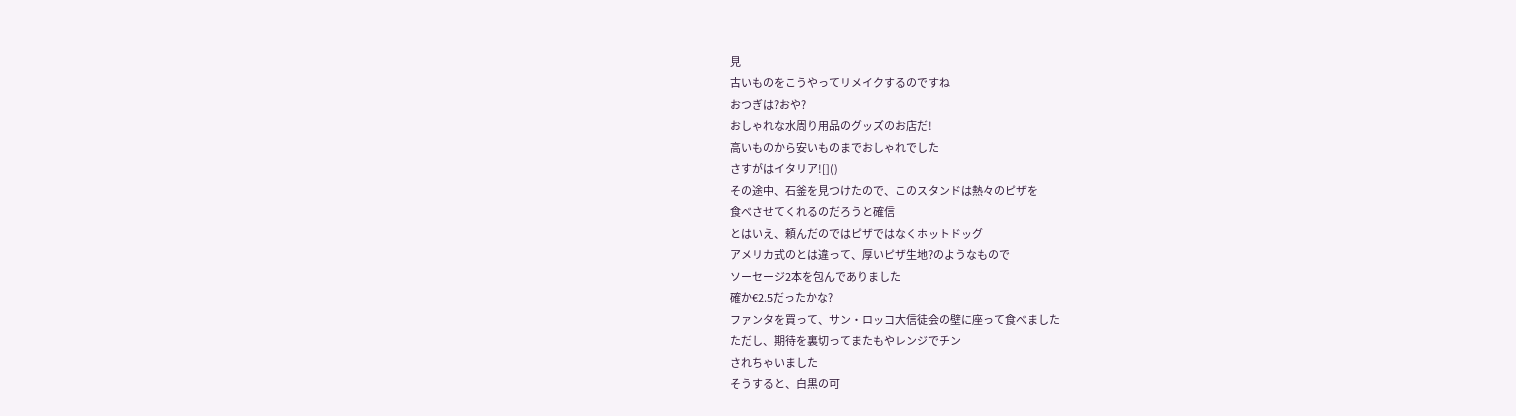見
古いものをこうやってリメイクするのですね
おつぎは?おや?
おしゃれな水周り用品のグッズのお店だ!
高いものから安いものまでおしゃれでした
さすがはイタリア![]()
その途中、石釜を見つけたので、このスタンドは熱々のピザを
食べさせてくれるのだろうと確信
とはいえ、頼んだのではピザではなくホットドッグ
アメリカ式のとは違って、厚いピザ生地?のようなもので
ソーセージ2本を包んでありました
確か€2.5だったかな?
ファンタを買って、サン・ロッコ大信徒会の壁に座って食べました
ただし、期待を裏切ってまたもやレンジでチン
されちゃいました
そうすると、白黒の可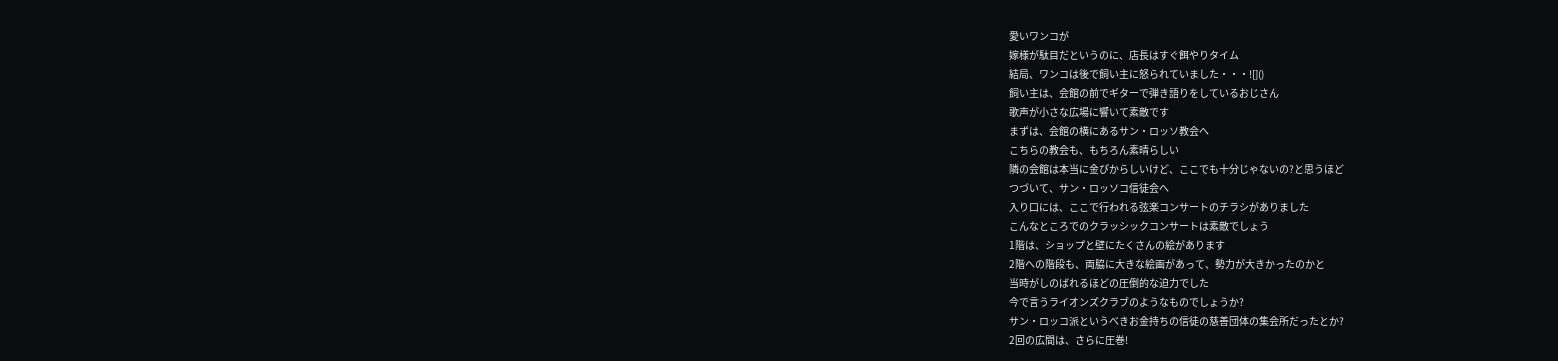愛いワンコが
嫁様が駄目だというのに、店長はすぐ餌やりタイム
結局、ワンコは後で飼い主に怒られていました・・・![]()
飼い主は、会館の前でギターで弾き語りをしているおじさん
歌声が小さな広場に響いて素敵です
まずは、会館の横にあるサン・ロッソ教会へ
こちらの教会も、もちろん素晴らしい
隣の会館は本当に金ぴからしいけど、ここでも十分じゃないの?と思うほど
つづいて、サン・ロッソコ信徒会へ
入り口には、ここで行われる弦楽コンサートのチラシがありました
こんなところでのクラッシックコンサートは素敵でしょう
1階は、ショップと壁にたくさんの絵があります
2階への階段も、両脇に大きな絵画があって、勢力が大きかったのかと
当時がしのばれるほどの圧倒的な迫力でした
今で言うライオンズクラブのようなものでしょうか?
サン・ロッコ派というべきお金持ちの信徒の慈善団体の集会所だったとか?
2回の広間は、さらに圧巻!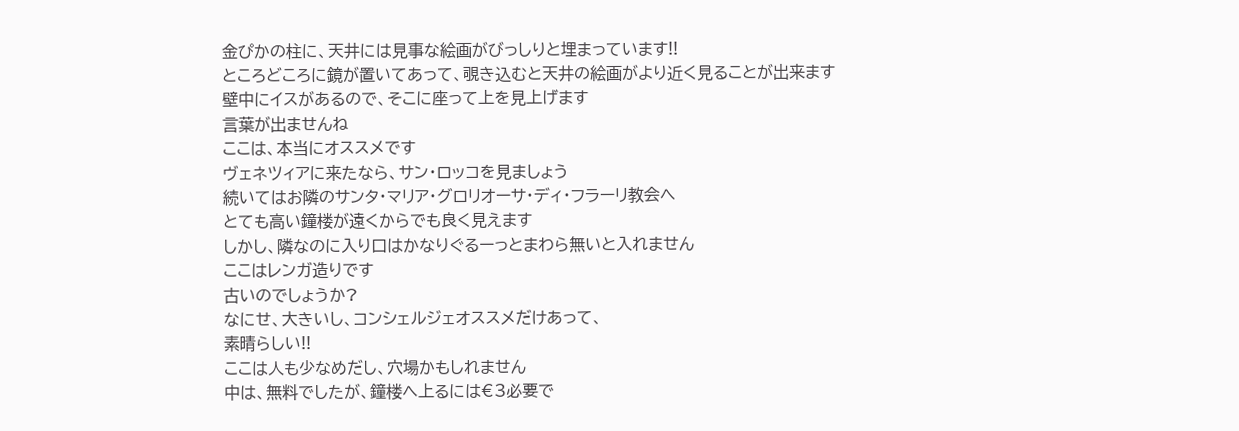金ぴかの柱に、天井には見事な絵画がびっしりと埋まっています!!
ところどころに鏡が置いてあって、覗き込むと天井の絵画がより近く見ることが出来ます
壁中にイスがあるので、そこに座って上を見上げます
言葉が出ませんね
ここは、本当にオススメです
ヴェネツィアに来たなら、サン・ロッコを見ましょう
続いてはお隣のサンタ・マリア・グロリオーサ・ディ・フラーリ教会へ
とても高い鐘楼が遠くからでも良く見えます
しかし、隣なのに入り口はかなりぐるーっとまわら無いと入れません
ここはレンガ造りです
古いのでしょうか?
なにせ、大きいし、コンシェルジェオススメだけあって、
素晴らしい!!
ここは人も少なめだし、穴場かもしれません
中は、無料でしたが、鐘楼へ上るには€3必要で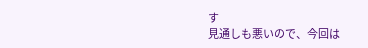す
見通しも悪いので、今回は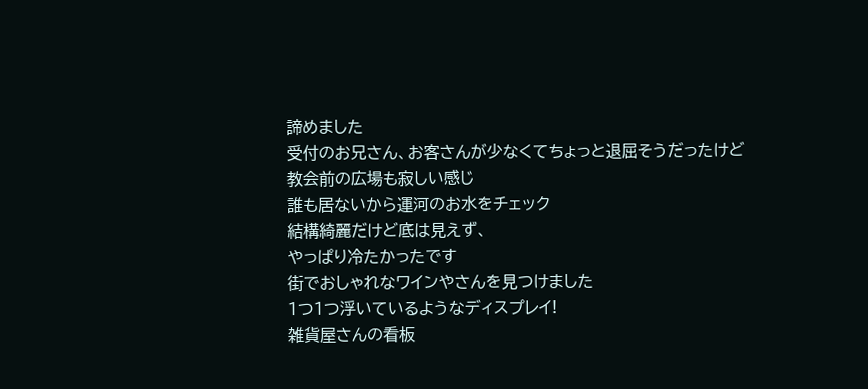諦めました
受付のお兄さん、お客さんが少なくてちょっと退屈そうだったけど
教会前の広場も寂しい感じ
誰も居ないから運河のお水をチェック
結構綺麗だけど底は見えず、
やっぱり冷たかったです
街でおしゃれなワインやさんを見つけました
1つ1つ浮いているようなディスプレイ!
雑貨屋さんの看板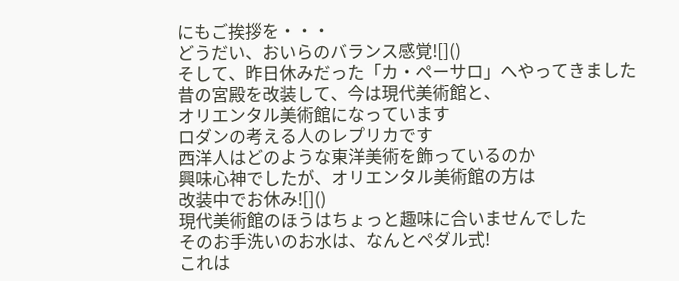にもご挨拶を・・・
どうだい、おいらのバランス感覚![]()
そして、昨日休みだった「カ・ペーサロ」へやってきました
昔の宮殿を改装して、今は現代美術館と、
オリエンタル美術館になっています
ロダンの考える人のレプリカです
西洋人はどのような東洋美術を飾っているのか
興味心神でしたが、オリエンタル美術館の方は
改装中でお休み![]()
現代美術館のほうはちょっと趣味に合いませんでした
そのお手洗いのお水は、なんとペダル式!
これは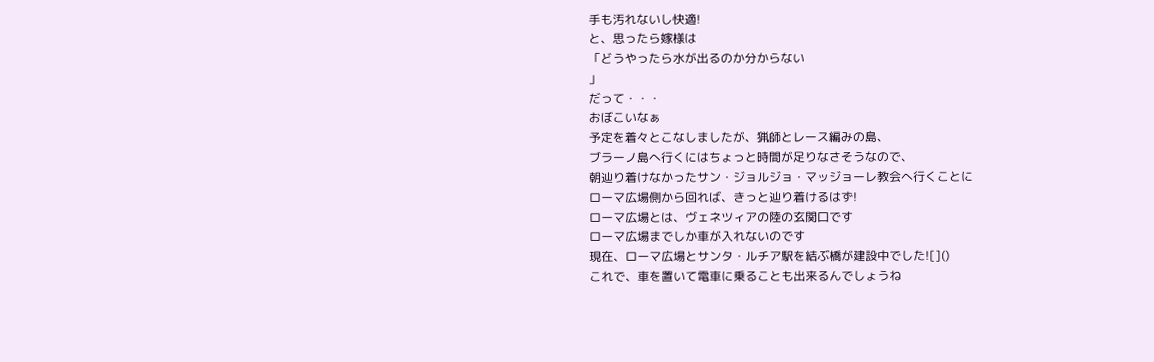手も汚れないし快適!
と、思ったら嫁様は
「どうやったら水が出るのか分からない
」
だって・・・
おぼこいなぁ
予定を着々とこなしましたが、猟師とレース編みの島、
ブラーノ島へ行くにはちょっと時間が足りなさそうなので、
朝辿り着けなかったサン・ジョルジョ・マッジョーレ教会へ行くことに
ローマ広場側から回れば、きっと辿り着けるはず!
ローマ広場とは、ヴェネツィアの陸の玄関口です
ローマ広場までしか車が入れないのです
現在、ローマ広場とサンタ・ルチア駅を結ぶ橋が建設中でした![]()
これで、車を置いて電車に乗ることも出来るんでしょうね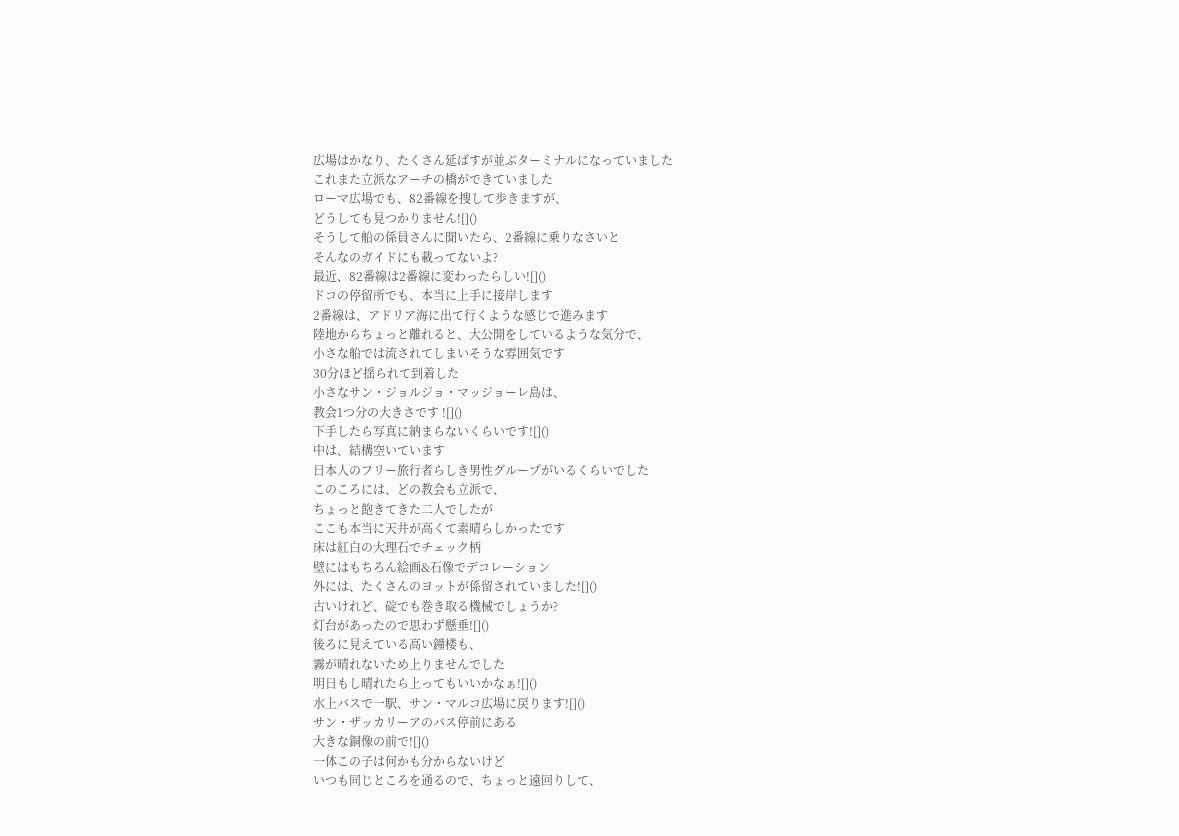広場はかなり、たくさん延ばすが並ぶターミナルになっていました
これまた立派なアーチの橋ができていました
ローマ広場でも、82番線を捜して歩きますが、
どうしても見つかりません![]()
そうして船の係員さんに聞いたら、2番線に乗りなさいと
そんなのガイドにも載ってないよ?
最近、82番線は2番線に変わったらしい![]()
ドコの停留所でも、本当に上手に接岸します
2番線は、アドリア海に出て行くような感じで進みます
陸地からちょっと離れると、大公開をしているような気分で、
小さな船では流されてしまいそうな雰囲気です
30分ほど揺られて到着した
小さなサン・ジョルジョ・マッジョーレ島は、
教会1つ分の大きさです ![]()
下手したら写真に納まらないくらいです![]()
中は、結構空いています
日本人のフリー旅行者らしき男性グループがいるくらいでした
このころには、どの教会も立派で、
ちょっと飽きてきた二人でしたが
ここも本当に天井が高くて素晴らしかったです
床は紅白の大理石でチェック柄
壁にはもちろん絵画&石像でデコレーション
外には、たくさんのヨットが係留されていました![]()
古いけれど、碇でも巻き取る機械でしょうか?
灯台があったので思わず懸垂![]()
後ろに見えている高い鐘楼も、
霧が晴れないため上りませんでした
明日もし晴れたら上ってもいいかなぁ![]()
水上バスで一駅、サン・マルコ広場に戻ります![]()
サン・ザッカリーアのバス停前にある
大きな銅像の前で![]()
一体この子は何かも分からないけど
いつも同じところを通るので、ちょっと遠回りして、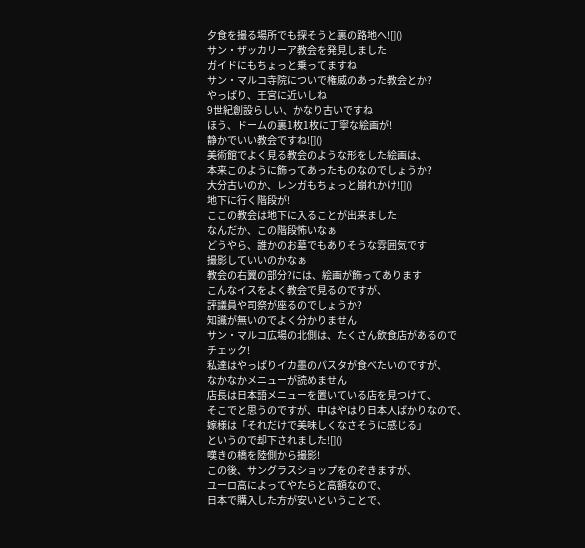夕食を撮る場所でも探そうと裏の路地へ![]()
サン・ザッカリーア教会を発見しました
ガイドにもちょっと乗ってますね
サン・マルコ寺院についで権威のあった教会とか?
やっぱり、王宮に近いしね
9世紀創設らしい、かなり古いですね
ほう、ドームの裏1枚1枚に丁寧な絵画が!
静かでいい教会ですね![]()
美術館でよく見る教会のような形をした絵画は、
本来このように飾ってあったものなのでしょうか?
大分古いのか、レンガもちょっと崩れかけ![]()
地下に行く階段が!
ここの教会は地下に入ることが出来ました
なんだか、この階段怖いなぁ
どうやら、誰かのお墓でもありそうな雰囲気です
撮影していいのかなぁ
教会の右翼の部分?には、絵画が飾ってあります
こんなイスをよく教会で見るのですが、
評議員や司祭が座るのでしょうか?
知識が無いのでよく分かりません
サン・マルコ広場の北側は、たくさん飲食店があるので
チェック!
私達はやっぱりイカ墨のパスタが食べたいのですが、
なかなかメニューが読めません
店長は日本語メニューを置いている店を見つけて、
そこでと思うのですが、中はやはり日本人ばかりなので、
嫁様は「それだけで美味しくなさそうに感じる」
というので却下されました![]()
嘆きの橋を陸側から撮影!
この後、サングラスショップをのぞきますが、
ユーロ高によってやたらと高額なので、
日本で購入した方が安いということで、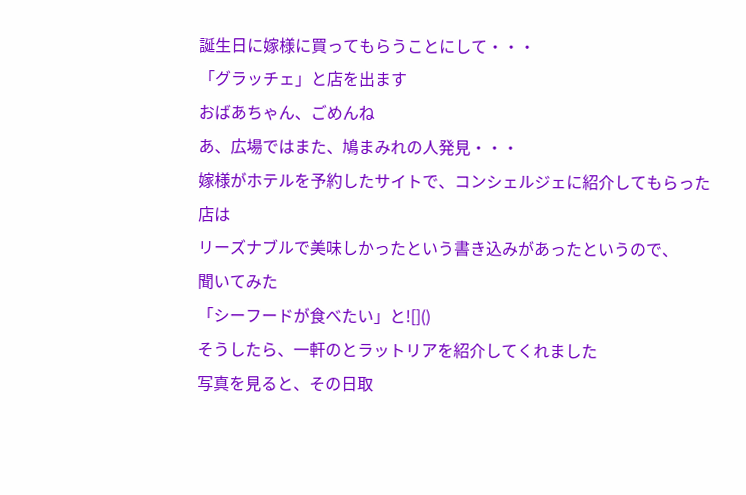誕生日に嫁様に買ってもらうことにして・・・
「グラッチェ」と店を出ます
おばあちゃん、ごめんね
あ、広場ではまた、鳩まみれの人発見・・・
嫁様がホテルを予約したサイトで、コンシェルジェに紹介してもらった店は
リーズナブルで美味しかったという書き込みがあったというので、
聞いてみた
「シーフードが食べたい」と![]()
そうしたら、一軒のとラットリアを紹介してくれました
写真を見ると、その日取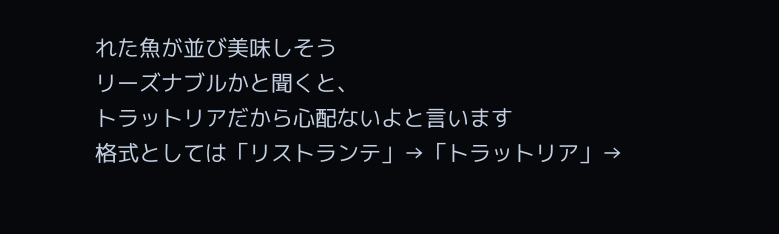れた魚が並び美味しそう
リーズナブルかと聞くと、
トラットリアだから心配ないよと言います
格式としては「リストランテ」→「トラットリア」→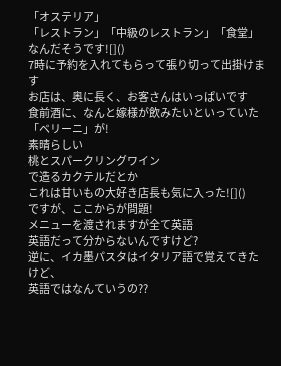「オステリア」
「レストラン」「中級のレストラン」「食堂」なんだそうです![]()
7時に予約を入れてもらって張り切って出掛けます
お店は、奥に長く、お客さんはいっぱいです
食前酒に、なんと嫁様が飲みたいといっていた「ベリーニ」が!
素晴らしい
桃とスパークリングワイン
で造るカクテルだとか
これは甘いもの大好き店長も気に入った![]()
ですが、ここからが問題!
メニューを渡されますが全て英語
英語だって分からないんですけど?
逆に、イカ墨パスタはイタリア語で覚えてきたけど、
英語ではなんていうの??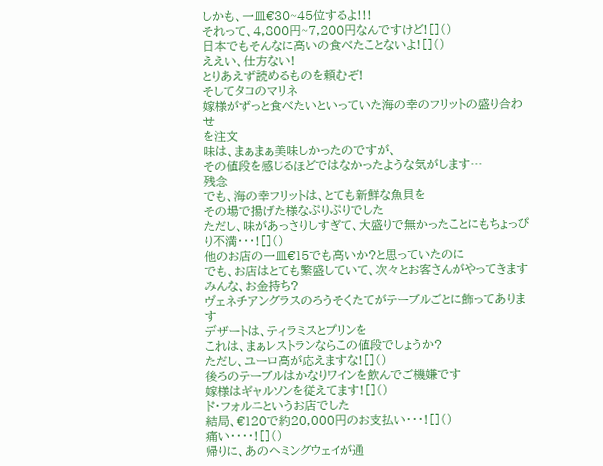しかも、一皿€30~45位するよ!!!
それって、4,800円~7,200円なんですけど![]()
日本でもそんなに高いの食べたことないよ![]()
ええい、仕方ない!
とりあえず読めるものを頼むぞ!
そしてタコのマリネ
嫁様がずっと食べたいといっていた海の幸のフリットの盛り合わせ
を注文
味は、まぁまぁ美味しかったのですが、
その値段を感じるほどではなかったような気がします…
残念
でも、海の幸フリットは、とても新鮮な魚貝を
その場で揚げた様なぷりぷりでした
ただし、味があっさりしすぎて、大盛りで無かったことにもちょっぴり不満・・・![]()
他のお店の一皿€15でも高いか?と思っていたのに
でも、お店はとても繁盛していて、次々とお客さんがやってきます
みんな、お金持ち?
ヴェネチアングラスのろうそくたてがテーブルごとに飾ってあります
デザートは、ティラミスとプリンを
これは、まぁレストランならこの値段でしょうか?
ただし、ユーロ高が応えますな![]()
後ろのテーブルはかなりワインを飲んでご機嫌です
嫁様はギャルソンを従えてます![]()
ド・フォルニというお店でした
結局、€120で約20,000円のお支払い・・・![]()
痛い・・・・![]()
帰りに、あのヘミングウェイが通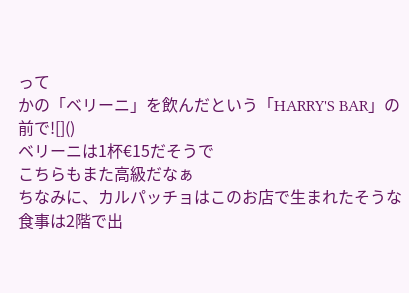って
かの「ベリーニ」を飲んだという「HARRY'S BAR」の前で![]()
ベリーニは1杯€15だそうで
こちらもまた高級だなぁ
ちなみに、カルパッチョはこのお店で生まれたそうな
食事は2階で出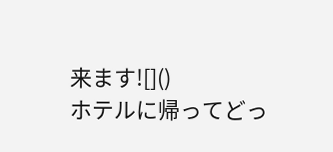来ます![]()
ホテルに帰ってどっ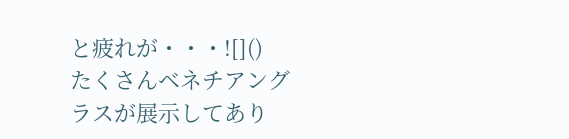と疲れが・・・![]()
たくさんベネチアングラスが展示してあり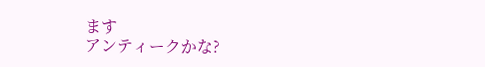ます
アンティークかな?